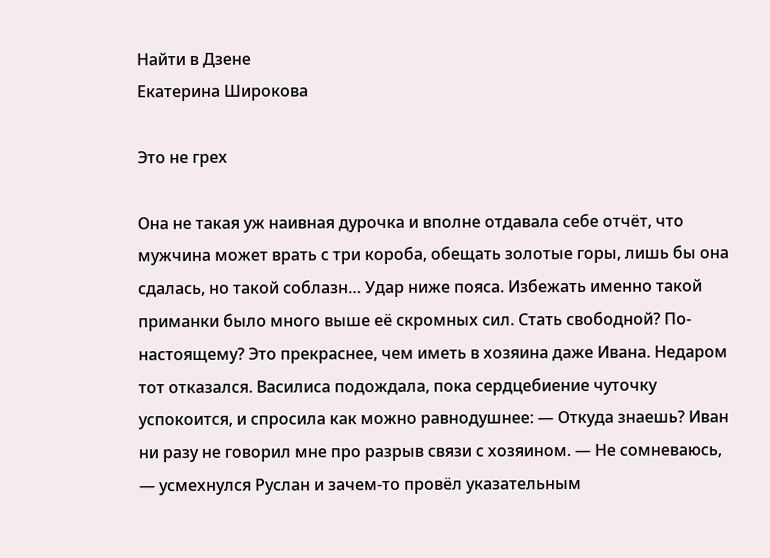Найти в Дзене
Екатерина Широкова

Это не грех

Она не такая уж наивная дурочка и вполне отдавала себе отчёт, что мужчина может врать с три короба, обещать золотые горы, лишь бы она сдалась, но такой соблазн… Удар ниже пояса. Избежать именно такой приманки было много выше её скромных сил. Стать свободной? По-настоящему? Это прекраснее, чем иметь в хозяина даже Ивана. Недаром тот отказался. Василиса подождала, пока сердцебиение чуточку успокоится, и спросила как можно равнодушнее: — Откуда знаешь? Иван ни разу не говорил мне про разрыв связи с хозяином. — Не сомневаюсь, — усмехнулся Руслан и зачем-то провёл указательным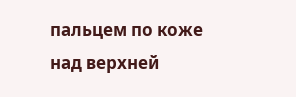пальцем по коже над верхней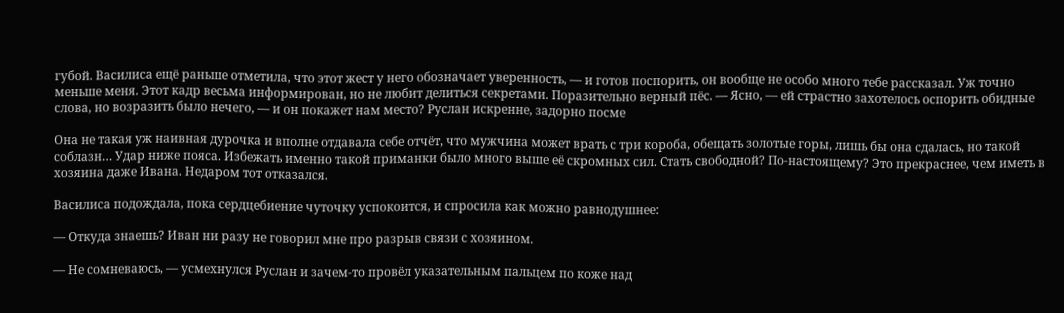губой. Василиса ещё раньше отметила, что этот жест у него обозначает уверенность, — и готов поспорить, он вообще не особо много тебе рассказал. Уж точно меньше меня. Этот кадр весьма информирован, но не любит делиться секретами. Поразительно верный пёс. — Ясно, — ей страстно захотелось оспорить обидные слова, но возразить было нечего, — и он покажет нам место? Руслан искренне, задорно посме

Она не такая уж наивная дурочка и вполне отдавала себе отчёт, что мужчина может врать с три короба, обещать золотые горы, лишь бы она сдалась, но такой соблазн… Удар ниже пояса. Избежать именно такой приманки было много выше её скромных сил. Стать свободной? По-настоящему? Это прекраснее, чем иметь в хозяина даже Ивана. Недаром тот отказался.

Василиса подождала, пока сердцебиение чуточку успокоится, и спросила как можно равнодушнее:

— Откуда знаешь? Иван ни разу не говорил мне про разрыв связи с хозяином.

— Не сомневаюсь, — усмехнулся Руслан и зачем-то провёл указательным пальцем по коже над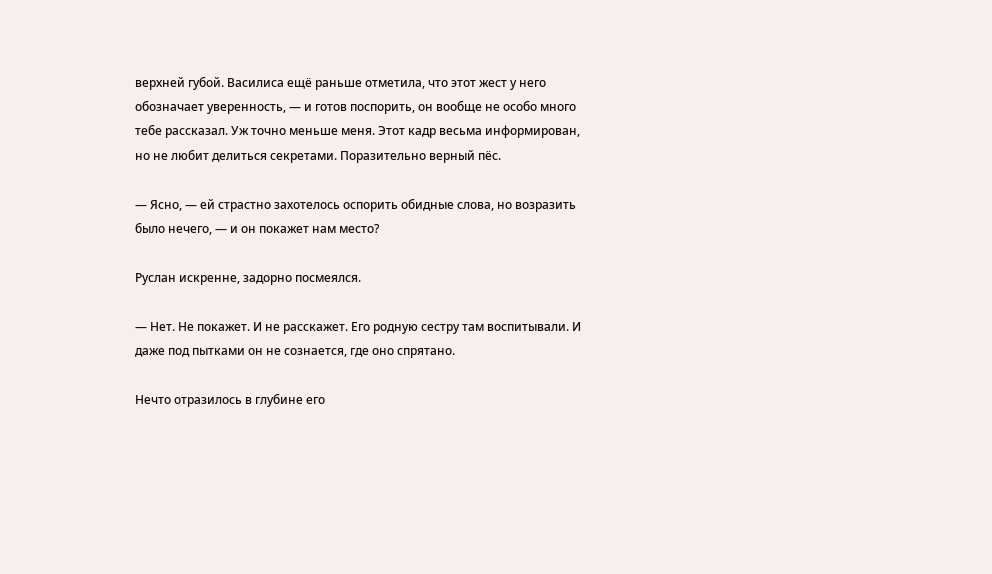верхней губой. Василиса ещё раньше отметила, что этот жест у него обозначает уверенность, — и готов поспорить, он вообще не особо много тебе рассказал. Уж точно меньше меня. Этот кадр весьма информирован, но не любит делиться секретами. Поразительно верный пёс.

— Ясно, — ей страстно захотелось оспорить обидные слова, но возразить было нечего, — и он покажет нам место?

Руслан искренне, задорно посмеялся.

— Нет. Не покажет. И не расскажет. Его родную сестру там воспитывали. И даже под пытками он не сознается, где оно спрятано.

Нечто отразилось в глубине его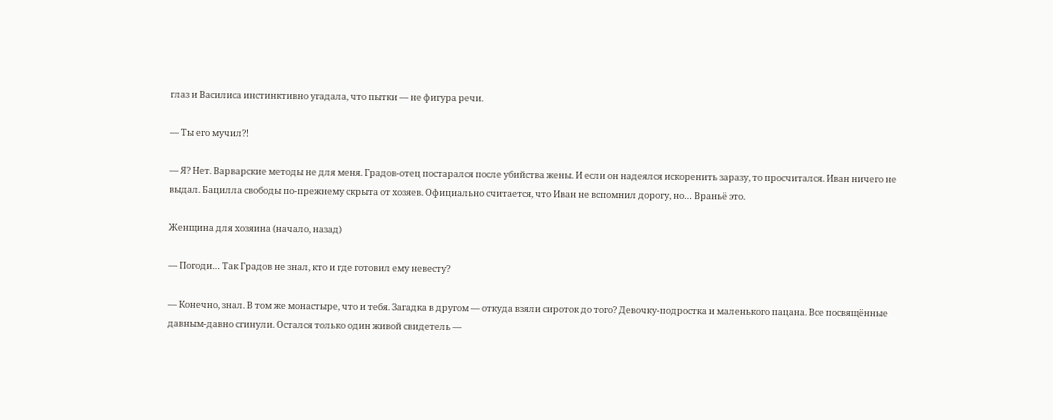глаз и Василиса инстинктивно угадала, что пытки — не фигура речи.

— Ты его мучил?!

— Я? Нет. Варварские методы не для меня. Градов-отец постарался после убийства жены. И если он надеялся искоренить заразу, то просчитался. Иван ничего не выдал. Бацилла свободы по-прежнему скрыта от хозяев. Официально считается, что Иван не вспомнил дорогу, но… Враньё это.

Женщина для хозяина (начало, назад)

— Погоди… Так Градов не знал, кто и где готовил ему невесту?

— Конечно, знал. В том же монастыре, что и тебя. Загадка в другом — откуда взяли сироток до того? Девочку-подростка и маленького пацана. Все посвящённые давным-давно сгинули. Остался только один живой свидетель —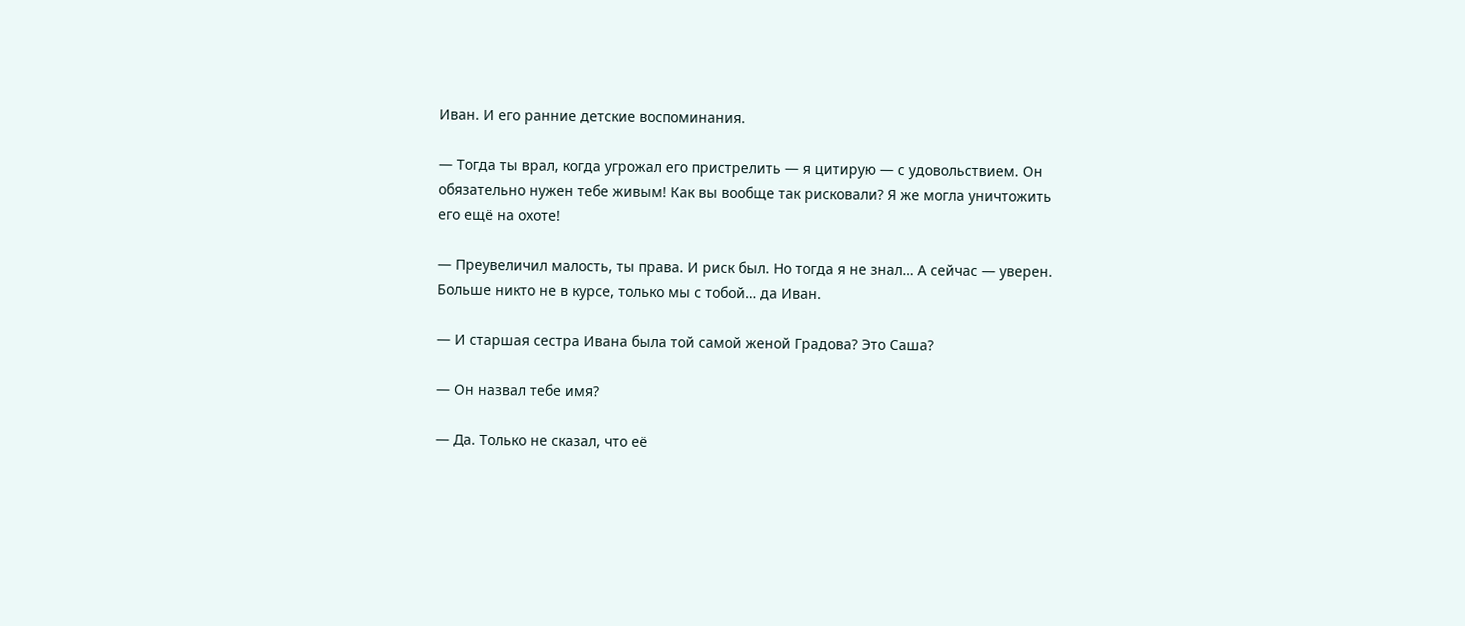Иван. И его ранние детские воспоминания.

— Тогда ты врал, когда угрожал его пристрелить — я цитирую — с удовольствием. Он обязательно нужен тебе живым! Как вы вообще так рисковали? Я же могла уничтожить его ещё на охоте!

— Преувеличил малость, ты права. И риск был. Но тогда я не знал… А сейчас — уверен. Больше никто не в курсе, только мы с тобой… да Иван.

— И старшая сестра Ивана была той самой женой Градова? Это Саша?

— Он назвал тебе имя?

— Да. Только не сказал, что её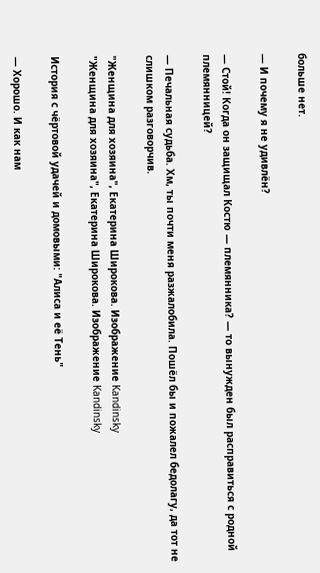больше нет.

— И почему я не удивлён?

— Стой! Когда он защищал Костю — племянника? — то вынужден был расправиться с родной племянницей?

— Печальная судьба. Хм, ты почти меня разжалобила. Пошёл бы и пожалел бедолагу, да тот не слишком разговорчив.

"Женщина для хозяина", Екатерина Широкова. Изображение Kandinsky
"Женщина для хозяина", Екатерина Широкова. Изображение Kandinsky

История с чёртовой удачей и домовыми: "Алиса и её Тень"

— Хорошо. И как нам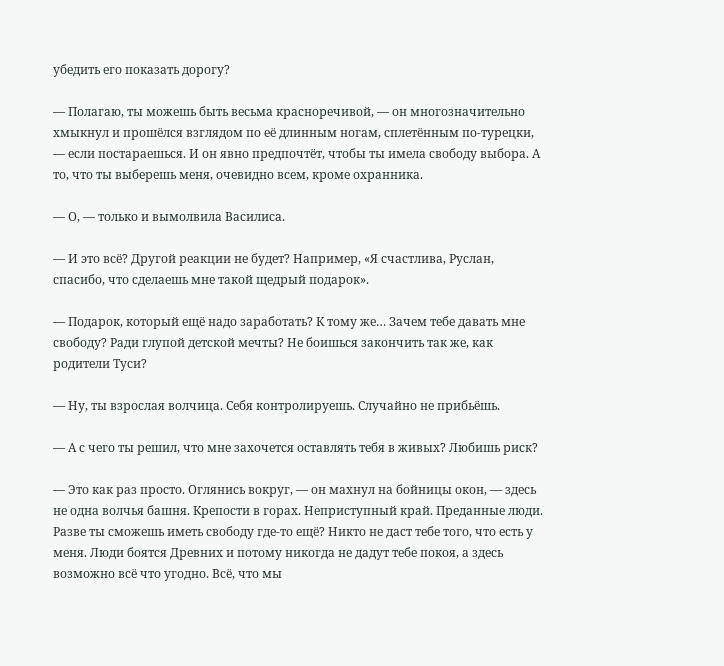убедить его показать дорогу?

— Полагаю, ты можешь быть весьма красноречивой, — он многозначительно хмыкнул и прошёлся взглядом по её длинным ногам, сплетённым по-турецки, — если постараешься. И он явно предпочтёт, чтобы ты имела свободу выбора. А то, что ты выберешь меня, очевидно всем, кроме охранника.

— О, — только и вымолвила Василиса.

— И это всё? Другой реакции не будет? Например, «Я счастлива, Руслан, спасибо, что сделаешь мне такой щедрый подарок».

— Подарок, который ещё надо заработать? К тому же… Зачем тебе давать мне свободу? Ради глупой детской мечты? Не боишься закончить так же, как родители Туси?

— Ну, ты взрослая волчица. Себя контролируешь. Случайно не прибьёшь.

— А с чего ты решил, что мне захочется оставлять тебя в живых? Любишь риск?

— Это как раз просто. Оглянись вокруг, — он махнул на бойницы окон, — здесь не одна волчья башня. Крепости в горах. Неприступный край. Преданные люди. Разве ты сможешь иметь свободу где-то ещё? Никто не даст тебе того, что есть у меня. Люди боятся Древних и потому никогда не дадут тебе покоя, а здесь возможно всё что угодно. Всё, что мы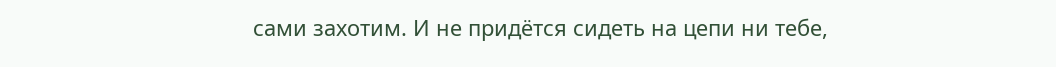сами захотим. И не придётся сидеть на цепи ни тебе,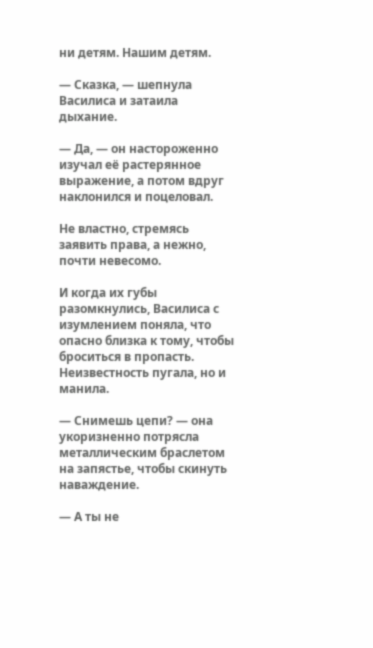ни детям. Нашим детям.

— Сказка, — шепнула Василиса и затаила дыхание.

— Да, — он настороженно изучал её растерянное выражение, а потом вдруг наклонился и поцеловал.

Не властно, стремясь заявить права, а нежно, почти невесомо.

И когда их губы разомкнулись, Василиса с изумлением поняла, что опасно близка к тому, чтобы броситься в пропасть. Неизвестность пугала, но и манила.

— Снимешь цепи? — она укоризненно потрясла металлическим браслетом на запястье, чтобы скинуть наваждение.

— А ты не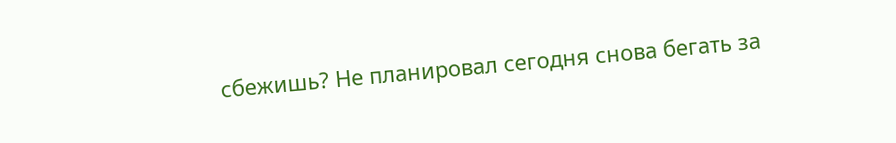сбежишь? Не планировал сегодня снова бегать за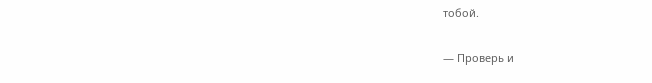тобой.

— Проверь и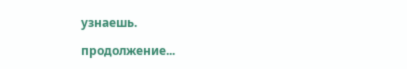узнаешь.

продолжение...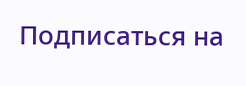Подписаться на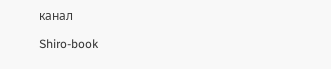канал

Shiro-book